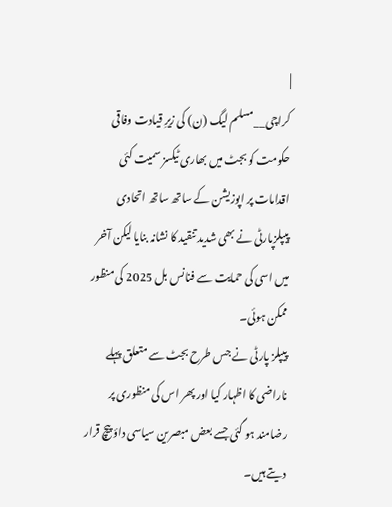|
کراچی__مسلم لیگ (ن) کی زیرِ قیادت وفاقی حکومت کو بجٹ میں بھاری ٹیکسز سمیت کئی اقدامات پر اپوزیشن کے ساتھ ساتھ اتحادی پیپلزپارٹی نے بھی شدید تنقید کا نشانہ بنایا لیکن آخر میں اسی کی حمایت سے فنانس بل 2025 کی منظور ممکن ہوئی۔
پیپلز پارٹی نے جس طرح بجٹ سے متعلق پہلے ناراضی کا اظہار کیا اور پھر اس کی منظوری پر رضامند ہو گئی جسے بعض مبصرین سیاسی داؤ پیچ قرار دیتے ہیں۔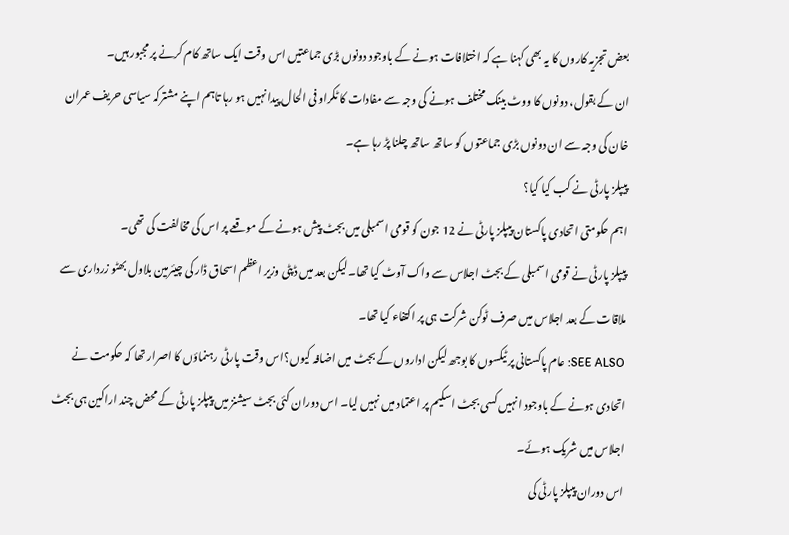بعض تجزیہ کاروں کا یہ بھی کہنا ہے کہ اختلافات ہونے کے باوجود دونوں بڑی جماعتیں اس وقت ایک ساتھ کام کرنے پر مجبور ہیں۔
ان کے بقول، دونوں کا ووٹ بینک مختلف ہونے کی وجہ سے مفادات کا ٹکراو فی الحال پیدا نہیں ہو رہا تاہم اپنے مشترکہ سیاسی حریف عمران خان کی وجہ سے ان دونوں بڑی جماعتوں کو ساتھ ساتھ چلنا پڑ رہا ہے۔
پیپلز پارٹی نے کب کیا کیا؟
اہم حکومتی اتحادی پاکستان پیپلز پارٹی نے 12 جون کو قومی اسمبلی میں بجٹ پیش ہونے کے موقعے پر اس کی مخالفت کی تھی۔
پیپلز پارٹی نے قومی اسمبلی کے بجٹ اجلاس سے واک آوٹ کیا تھا۔ لیکن بعد میں ڈپٹی وزیر اعظم اسحاق ڈار کی چیئرمین بلاول بھٹو زرداری سے ملاقات کے بعد اجلاس میں صرف ٹوکن شرکت ہی پر اکتفاء کیا تھا۔
SEE ALSO: عام پاکستانی پر ٹیکسوں کا بوجھ لیکن اداروں کے بجٹ میں اضافہ کیوں؟اس وقت پارٹی رہنماؤں کا اصرار تھا کہ حکومت نے اتحادی ہونے کے باوجود انہیں کسی بجٹ اسکیم پر اعتماد میں نہیں لیا۔ اس دوران کئی بجٹ سیشنز میں پیپلز پارٹی کے محض چند اراکین ہی بجٹ اجلاس میں شریک ہوئے۔
اس دوران پیپلز پارٹی کی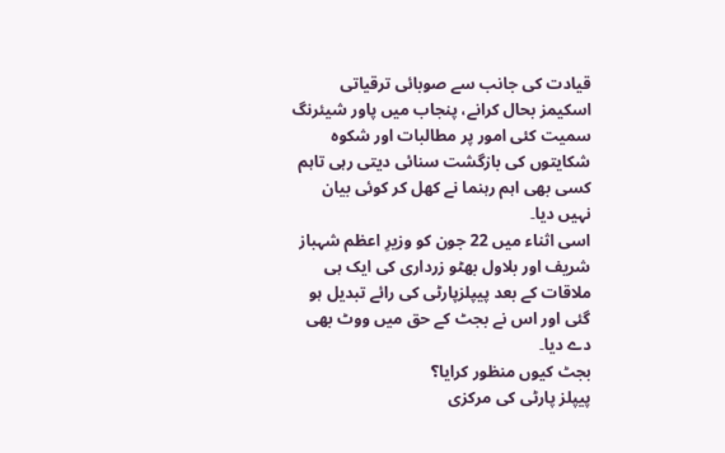قیادت کی جانب سے صوبائی ترقیاتی اسکیمز بحال کرانے، پنجاب میں پاور شیئرنگ سمیت کئی امور پر مطالبات اور شکوہ شکایتوں کی بازگشت سنائی دیتی رہی تاہم کسی بھی اہم رہنما نے کھل کر کوئی بیان نہیں دیا۔
اسی اثناء میں 22 جون کو وزیرِ اعظم شہباز شریف اور بلاول بھٹو زرداری کی ایک ہی ملاقات کے بعد پیپلزپارٹی کی رائے تبدیل ہو گئی اور اس نے بجٹ کے حق میں ووٹ بھی دے دیا۔
بجٹ کیوں منظور کرایا؟
پیپلز پارٹی کی مرکزی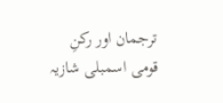ترجمان اور رکنِ قومی اسمبلی شازیہ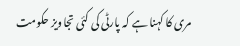مری کا کہنا ہے کہ پارٹی کی کئی تجاویز حکومت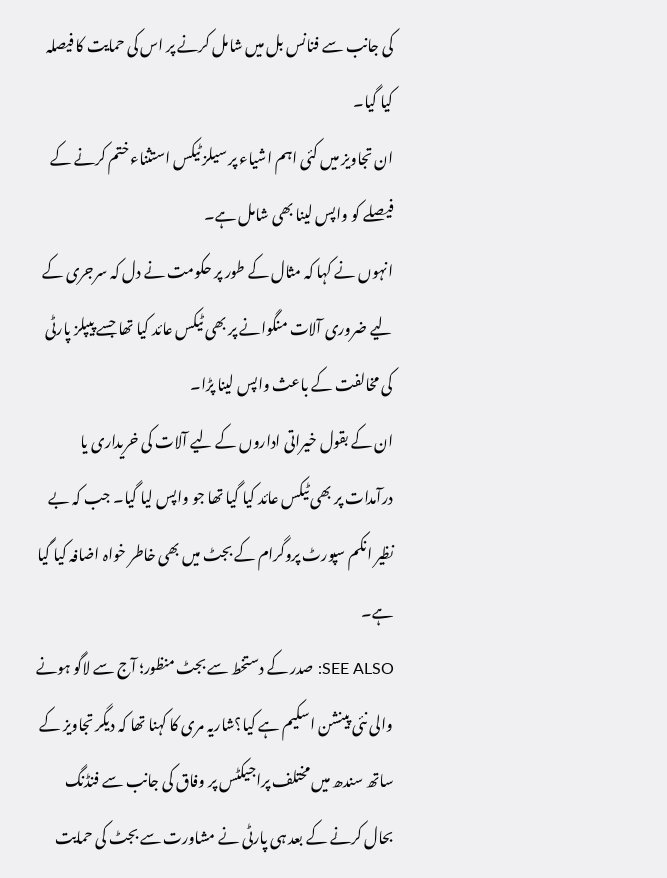کی جانب سے فنانس بل میں شامل کرنے پر اس کی حمایت کا فیصلہ کیا گیا۔
ان تجاویز میں کئی اہم اشیاء پر سیلز ٹیکس استثناء ختم کرنے کے فیصلے کو واپس لینا بھی شامل ہے۔
انہوں نے کہا کہ مثال کے طور پر حکومت نے دل کہ سرجری کے لیے ضروری آلات منگوانے پر بھی ٹیکس عائد کیا تھا جسے پیپلز پارٹی کی مخالفت کے باعث واپس لینا پڑا۔
ان کے بقول خیراتی اداروں کے لیے آلات کی خریداری یا درآمدات پر بھی ٹیکس عائد کیا گیا تھا جو واپس لیا گیا۔ جب کہ بے نظیر انکم سپورٹ پروگرام کے بجٹ میں بھی خاطر خواہ اضافہ کیا گیا ہے۔
SEE ALSO: صدر کے دستخط سے بجٹ منظور؛ آج سے لاگو ہونے والی نئی پینشن اسکیم ہے کیا؟شاریہ مری کا کہنا تھا کہ دیگر تجاویز کے ساتھ سندھ میں مختلف پراجیکٹس پر وفاق کی جانب سے فنڈنگ بحال کرنے کے بعد ہی پارٹی نے مشاورت سے بجٹ کی حمایت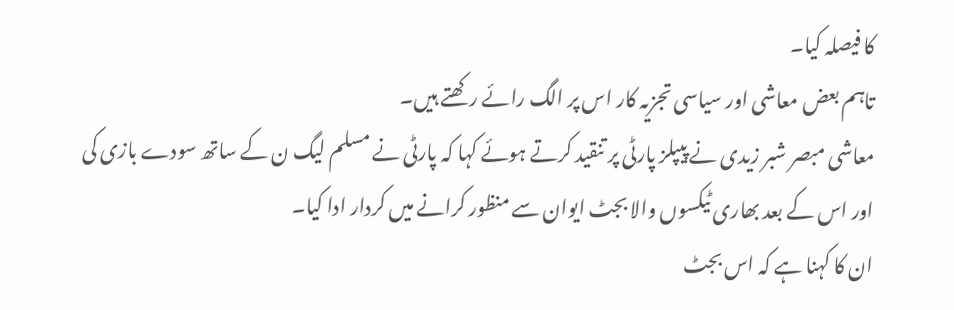کا فیصلہ کیا۔
تاہم بعض معاشی اور سیاسی تجزیہ کار اس پر الگ رائے رکھتے ہیں۔
معاشی مبصر شبر زیدی نے پیپلز پارٹی پر تنقید کرتے ہوئے کہا کہ پارٹی نے مسلم لیگ ن کے ساتھ سودے بازی کی اور اس کے بعد بھاری ٹیکسوں والا بجٹ ایوان سے منظور کرانے میں کردار ادا کیا۔
ان کا کہنا ہے کہ اس بجٹ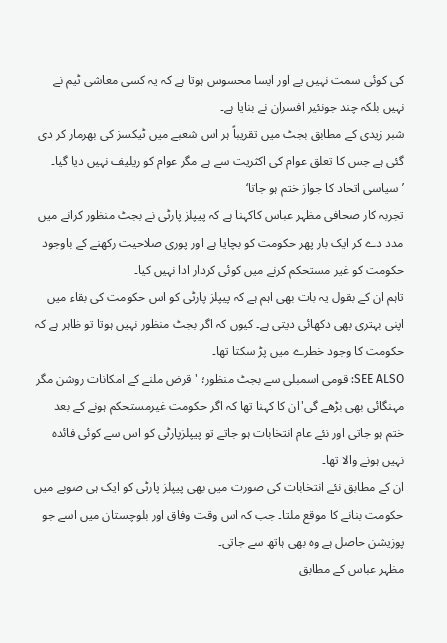کی کوئی سمت نہیں یے اور ایسا محسوس ہوتا ہے کہ یہ کسی معاشی ٹیم نے نہیں بلکہ چند جونئیر افسران نے بنایا ہے۔
شبر زیدی کے مطابق بجٹ میں تقریباً ہر اس شعبے میں ٹیکسز کی بھرمار کر دی گئی ہے جس کا تعلق عوام کی اکثریت سے ہے مگر عوام کو ریلیف نہیں دیا گیا۔
’سیاسی اتحاد کا جواز ختم ہو جاتا‘
تجربہ کار صحافی مظہر عباس کاکہنا ہے کہ پیپلز پارٹی نے بجٹ منظور کرانے میں مدد دے کر ایک بار پھر حکومت کو بچایا ہے اور پوری صلاحیت رکھنے کے باوجود حکومت کو غیر مستحکم کرنے میں کوئی کردار ادا نہیں کیا۔
تاہم ان کے بقول یہ بات بھی اہم ہے کہ پیپلز پارٹی کو اس حکومت کی بقاء میں اپنی بہتری بھی دکھائی دیتی ہے۔ کیوں کہ اگر بجٹ منظور نہیں ہوتا تو ظاہر ہے کہ حکومت کا وجود خطرے میں پڑ سکتا تھا۔
SEE ALSO: قومی اسمبلی سے بجٹ منظور؛ 'قرض ملنے کے امکانات روشن مگر مہنگائی بھی بڑھے گی'ان کا کہنا تھا کہ اگر حکومت غیرمستحکم ہونے کے بعد ختم ہو جاتی اور نئے عام انتخابات ہو جاتے تو پیپلزپارٹی کو اس سے کوئی فائدہ نہیں ہونے والا تھا۔
ان کے مطابق نئے انتخابات کی صورت میں بھی پیپلز پارٹی کو ایک ہی صوبے میں حکومت بنانے کا موقع ملتا۔ جب کہ اس وقت وفاق اور بلوچستان میں اسے جو پوزیشن حاصل ہے وہ بھی ہاتھ سے جاتی۔
مظہر عباس کے مطابق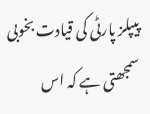پیپلز پارٹی کی قیادت بخوبی سمجھتی ہے کہ اس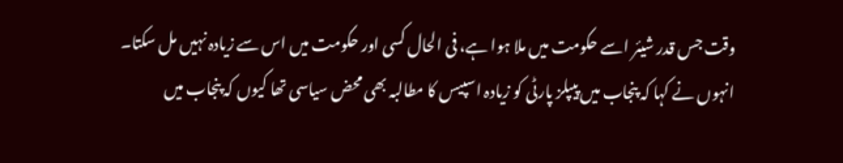وقت جس قدر شیئر اسے حکومت میں ملا ہوا ہے، فی الحال کسی اور حکومت میں اس سے زیادہ نہیں مل سکتا۔
انہوں نے کہا کہ پنجاب میں پیپلز پارٹی کو زیادہ اسپیس کا مطالبہ بھی محض سیاسی تھا کیوں کہ پنجاب میں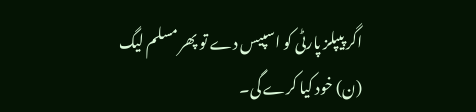اگر پیپلز پارٹی کو اسپیس دے تو پھر مسلم لیگ (ن) خود کیا کرے گی۔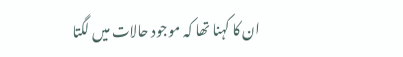ان کا کہنا تھا کہ موجود حالات میں لگتا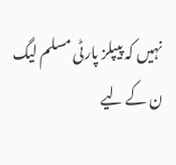نہیں کہ پیپلز پارٹی مسلم لیگ ن کے لیے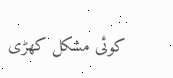کوئی مشکل کھڑی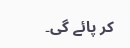کر پائے گی۔